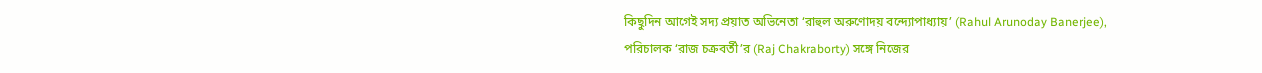কিছুদিন আগেই সদ্য প্রয়াত অভিনেতা ‘রাহুল অরুণোদয় বন্দ্যোপাধ্যায়’ (Rahul Arunoday Banerjee), পরিচালক ‘রাজ চক্রবর্তী’র (Raj Chakraborty) সঙ্গে নিজের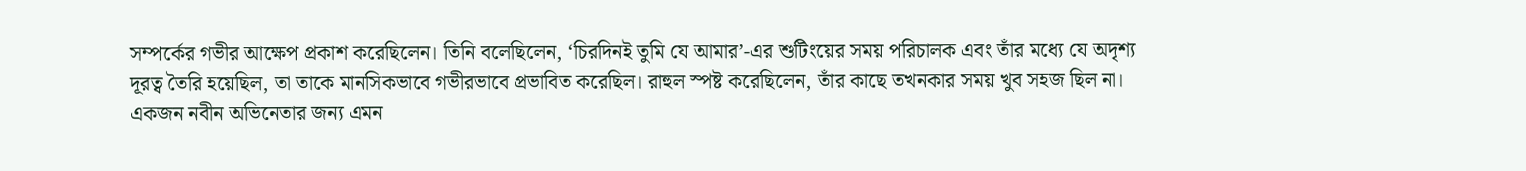সম্পর্কের গভীর আক্ষেপ প্রকাশ করেছিলেন। তিনি বলেছিলেন, ‘চিরদিনই তুমি যে আমার’-এর শুটিংয়ের সময় পরিচালক এবং তাঁর মধ্যে যে অদৃশ্য দূরত্ব তৈরি হয়েছিল, তা তাকে মানসিকভাবে গভীরভাবে প্রভাবিত করেছিল। রাহুল স্পষ্ট করেছিলেন, তাঁর কাছে তখনকার সময় খুব সহজ ছিল না। একজন নবীন অভিনেতার জন্য এমন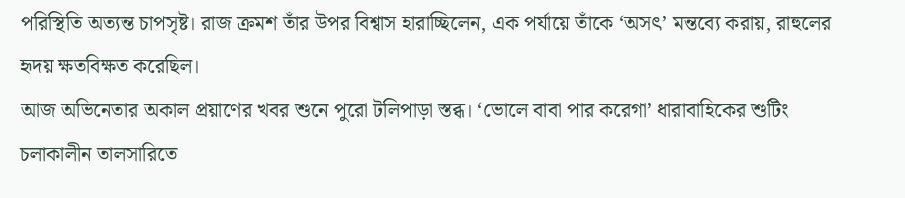পরিস্থিতি অত্যন্ত চাপসৃষ্ট। রাজ ক্রমশ তাঁর উপর বিশ্বাস হারাচ্ছিলেন, এক পর্যায়ে তাঁকে ‘অসৎ’ মন্তব্যে করায়, রাহুলের হৃদয় ক্ষতবিক্ষত করেছিল।
আজ অভিনেতার অকাল প্রয়াণের খবর শুনে পুরো টলিপাড়া স্তব্ধ। ‘ভোলে বাবা পার করেগা’ ধারাবাহিকের শুটিং চলাকালীন তালসারিতে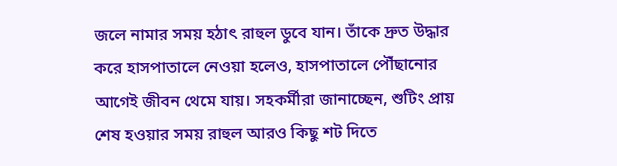জলে নামার সময় হঠাৎ রাহুল ডুবে যান। তাঁকে দ্রুত উদ্ধার করে হাসপাতালে নেওয়া হলেও, হাসপাতালে পৌঁছানোর আগেই জীবন থেমে যায়। সহকর্মীরা জানাচ্ছেন, শুটিং প্রায় শেষ হওয়ার সময় রাহুল আরও কিছু শট দিতে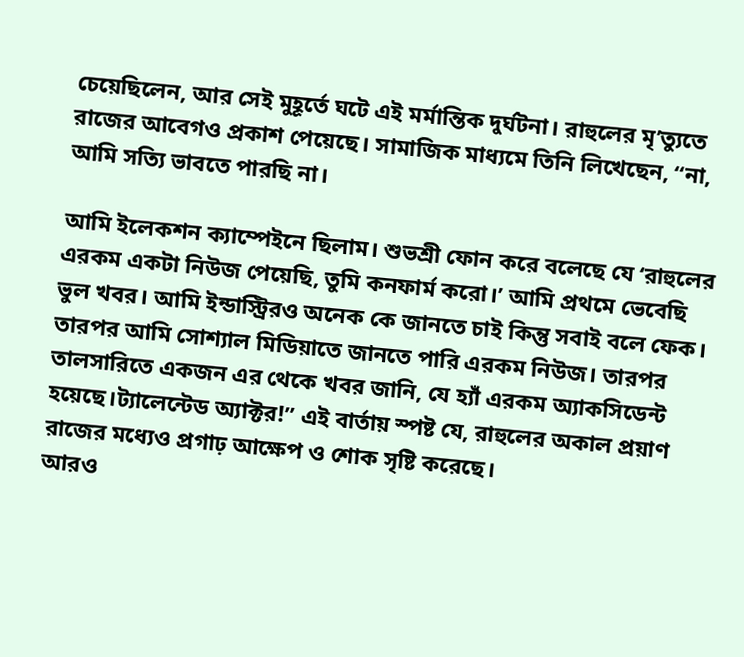চেয়েছিলেন, আর সেই মুহূর্তে ঘটে এই মর্মান্তিক দুর্ঘটনা। রাহুলের মৃ’ত্যুতে রাজের আবেগও প্রকাশ পেয়েছে। সামাজিক মাধ্যমে তিনি লিখেছেন, “না, আমি সত্যি ভাবতে পারছি না।

আমি ইলেকশন ক্যাম্পেইনে ছিলাম। শুভশ্রী ফোন করে বলেছে যে ‘রাহুলের এরকম একটা নিউজ পেয়েছি, তুমি কনফার্ম করো।’ আমি প্রথমে ভেবেছি ভুল খবর। আমি ইন্ডাস্ট্রিরও অনেক কে জানতে চাই কিন্তু সবাই বলে ফেক। তারপর আমি সোশ্যাল মিডিয়াতে জানতে পারি এরকম নিউজ। তারপর তালসারিতে একজন এর থেকে খবর জানি, যে হ্যাঁ এরকম অ্যাকসিডেন্ট হয়েছে।ট্যালেন্টেড অ্যাক্টর!” এই বার্তায় স্পষ্ট যে, রাহুলের অকাল প্রয়াণ রাজের মধ্যেও প্রগাঢ় আক্ষেপ ও শোক সৃষ্টি করেছে।
আরও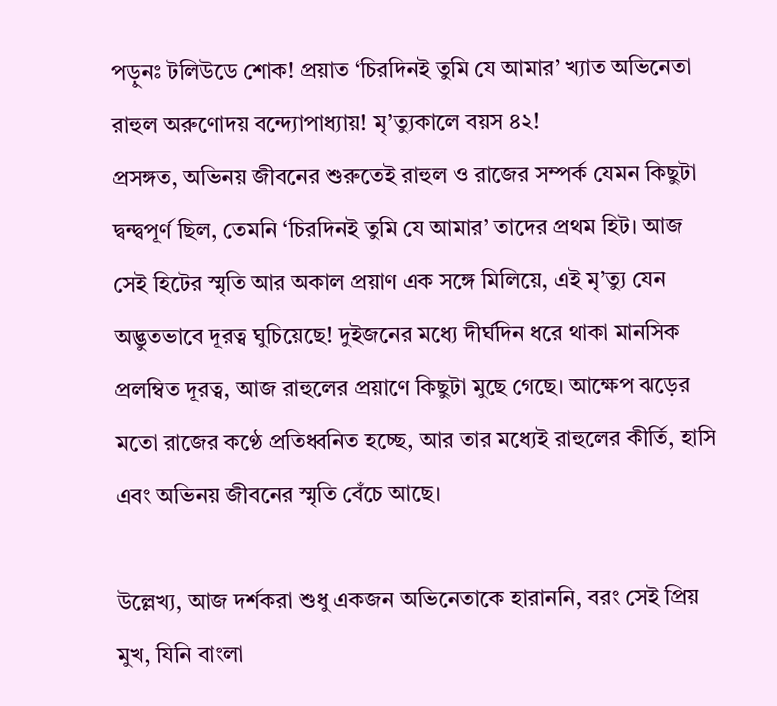পড়ুনঃ টলিউডে শোক! প্রয়াত ‘চিরদিনই তুমি যে আমার’ খ্যাত অভিনেতা রাহুল অরুণোদয় বন্দ্যোপাধ্যায়! মৃ’ত্যুকালে বয়স ৪২!
প্রসঙ্গত, অভিনয় জীবনের শুরুতেই রাহুল ও রাজের সম্পর্ক যেমন কিছুটা দ্বন্দ্বপূর্ণ ছিল, তেমনি ‘চিরদিনই তুমি যে আমার’ তাদের প্রথম হিট। আজ সেই হিটের স্মৃতি আর অকাল প্রয়াণ এক সঙ্গে মিলিয়ে, এই মৃ’ত্যু যেন অদ্ভুতভাবে দূরত্ব ঘুচিয়েছে! দুইজনের মধ্যে দীর্ঘদিন ধরে থাকা মানসিক প্রলম্বিত দূরত্ব, আজ রাহুলের প্রয়াণে কিছুটা মুছে গেছে। আক্ষেপ ঝড়ের মতো রাজের কণ্ঠে প্রতিধ্বনিত হচ্ছে, আর তার মধ্যেই রাহুলের কীর্তি, হাসি এবং অভিনয় জীবনের স্মৃতি বেঁচে আছে।

উল্লেখ্য, আজ দর্শকরা শুধু একজন অভিনেতাকে হারাননি, বরং সেই প্রিয় মুখ, যিনি বাংলা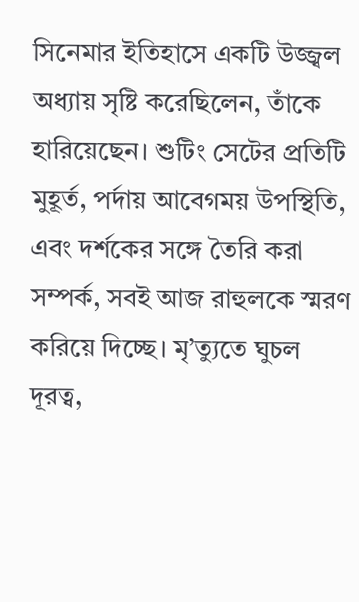সিনেমার ইতিহাসে একটি উজ্জ্বল অধ্যায় সৃষ্টি করেছিলেন, তাঁকে হারিয়েছেন। শুটিং সেটের প্রতিটি মুহূর্ত, পর্দায় আবেগময় উপস্থিতি, এবং দর্শকের সঙ্গে তৈরি করা সম্পর্ক, সবই আজ রাহুলকে স্মরণ করিয়ে দিচ্ছে। মৃ’ত্যুতে ঘুচল দূরত্ব,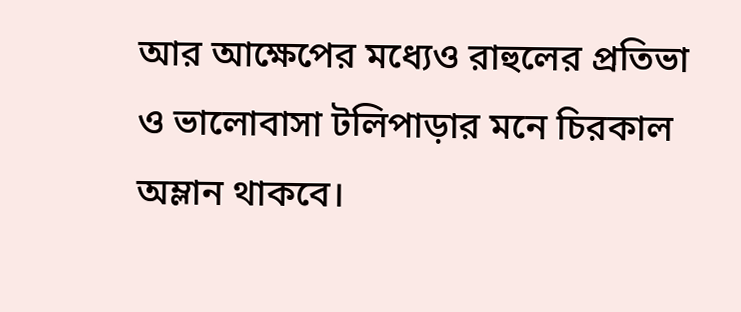আর আক্ষেপের মধ্যেও রাহুলের প্রতিভা ও ভালোবাসা টলিপাড়ার মনে চিরকাল অম্লান থাকবে।